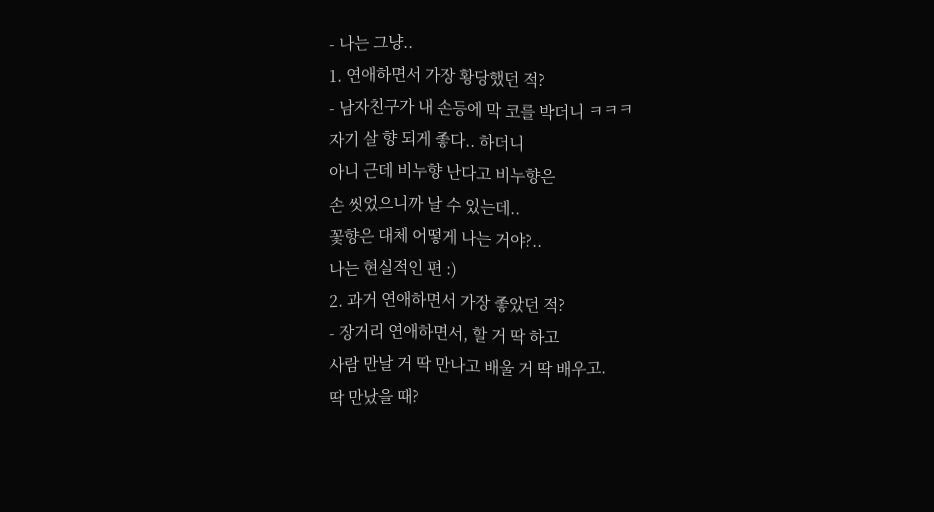- 나는 그냥..
1. 연애하면서 가장 황당했던 적?
- 남자친구가 내 손등에 막 코를 박더니 ㅋㅋㅋ
자기 살 향 되게 좋다.. 하더니
아니 근데 비누향 난다고 비누향은
손 씻었으니까 날 수 있는데..
꽃향은 대체 어떻게 나는 거야?..
나는 현실적인 편 :)
2. 과거 연애하면서 가장 좋았던 적?
- 장거리 연애하면서, 할 거 딱 하고
사람 만날 거 딱 만나고 배울 거 딱 배우고.
딱 만났을 때?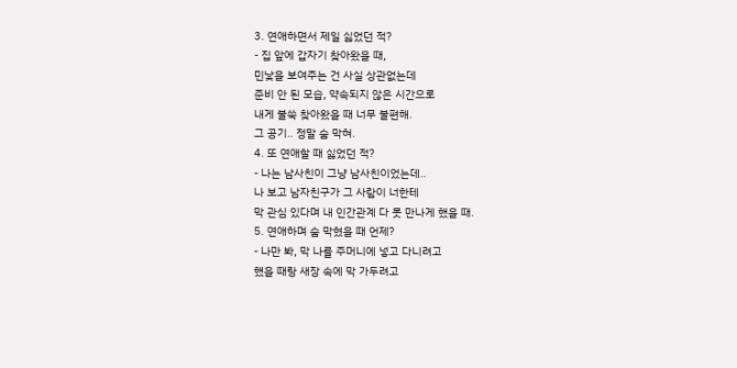3. 연애하면서 제일 싫었던 적?
- 집 앞에 갑자기 찾아왔을 때,
민낯을 보여주는 건 사실 상관없는데
준비 안 된 모습, 약속되지 않은 시간으로
내게 불쑥 찾아왔을 때 너무 불편해.
그 공기.. 정말 숨 막혀.
4. 또 연애할 때 싫었던 적?
- 나는 남사친이 그냥 남사친이었는데..
나 보고 남자친구가 그 사람이 너한테
막 관심 있다며 내 인간관계 다 못 만나게 했을 때.
5. 연애하며 숨 막혔을 때 언제?
- 나만 봐, 막 나를 주머니에 넣고 다니려고
했을 때랑 새장 속에 막 가두려고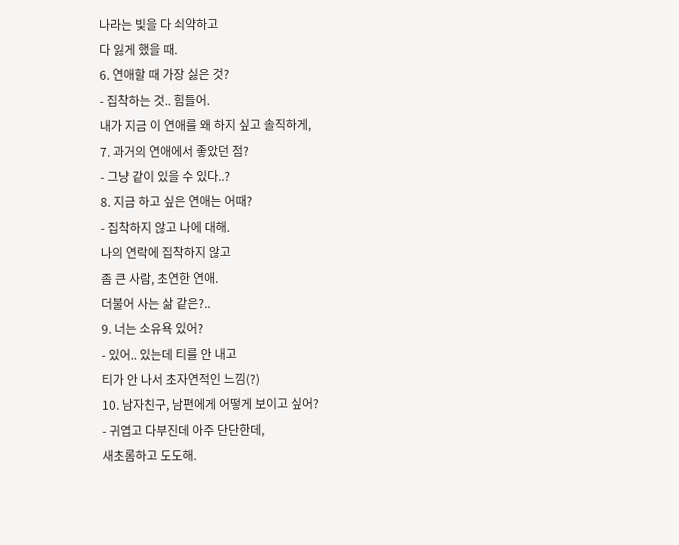나라는 빛을 다 쇠약하고
다 잃게 했을 때.
6. 연애할 때 가장 싫은 것?
- 집착하는 것.. 힘들어.
내가 지금 이 연애를 왜 하지 싶고 솔직하게,
7. 과거의 연애에서 좋았던 점?
- 그냥 같이 있을 수 있다..?
8. 지금 하고 싶은 연애는 어때?
- 집착하지 않고 나에 대해.
나의 연락에 집착하지 않고
좀 큰 사람, 초연한 연애.
더불어 사는 삶 같은?..
9. 너는 소유욕 있어?
- 있어.. 있는데 티를 안 내고
티가 안 나서 초자연적인 느낌(?)
10. 남자친구, 남편에게 어떻게 보이고 싶어?
- 귀엽고 다부진데 아주 단단한데,
새초롬하고 도도해.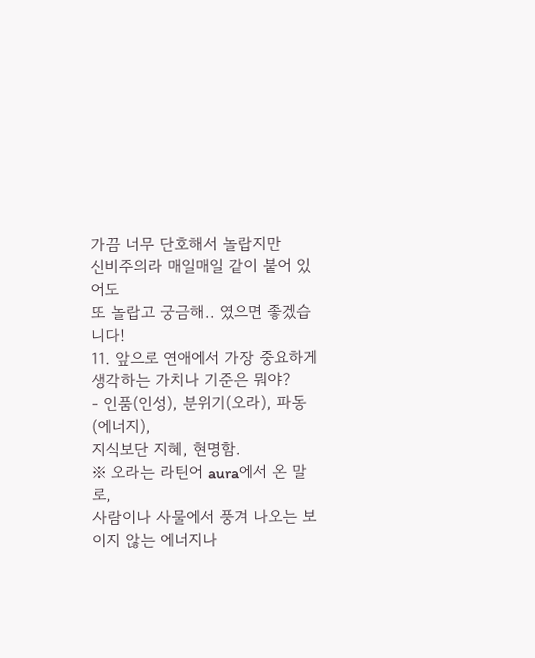가끔 너무 단호해서 놀랍지만
신비주의라 매일매일 같이 붙어 있어도
또 놀랍고 궁금해.. 였으면 좋겠습니다!
11. 앞으로 연애에서 가장 중요하게 생각하는 가치나 기준은 뭐야?
- 인품(인성), 분위기(오라), 파동(에너지),
지식보단 지혜, 현명함.
※ 오라는 라틴어 aura에서 온 말로,
사람이나 사물에서 풍겨 나오는 보이지 않는 에너지나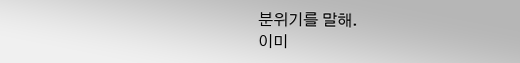분위기를 말해.
이미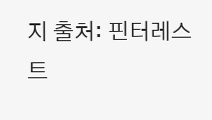지 출처: 핀터레스트